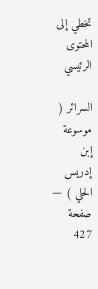تخطي إلى المحتوى الرئيسي

السرائر ( موسوعة إبن إدريس الحلي ) — صفحة 427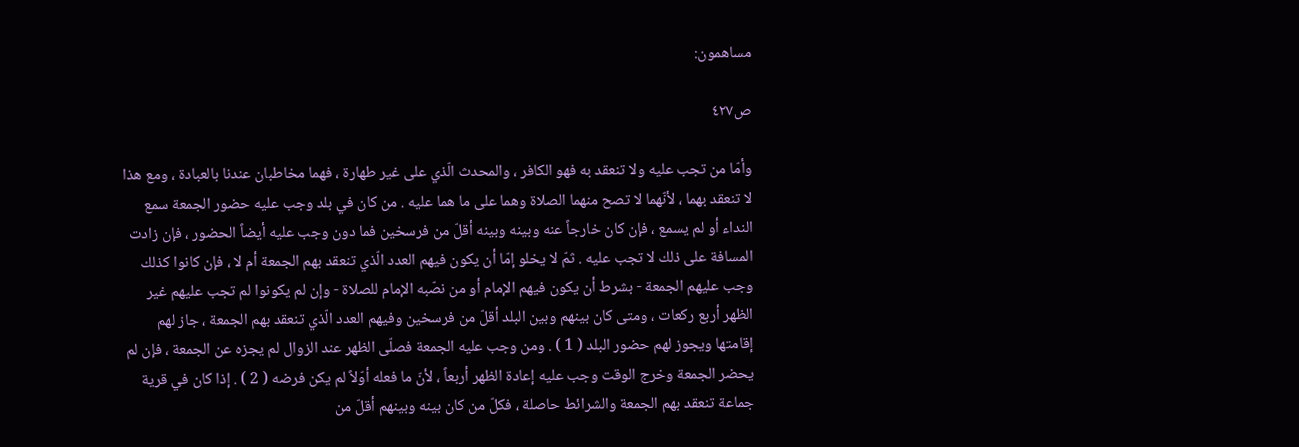مساهمون:

ص٤٢٧

وأمّا من تجب عليه ولا تنعقد به فهو الكافر ، والمحدث الّذي على غير طهارة ، فهما مخاطبان عندنا بالعبادة ، ومع هذا لا تنعقد بهما ، لأنّهما لا تصح منهما الصلاة وهما على ما هما عليه . من كان في بلد وجب عليه حضور الجمعة سمع النداء أو لم يسمع ، فإن كان خارجاً عنه وبينه وبينه أقلّ من فرسخين فما دون وجب عليه أيضاً الحضور ، فإن زادت المسافة على ذلك لا تجب عليه . ثمّ لا يخلو إمّا أن يكون فيهم العدد الّذي تنعقد بهم الجمعة أم لا ، فإن كانوا كذلك وجب عليهم الجمعة - بشرط أن يكون فيهم الإمام أو من نصّبه الإمام للصلاة - وإن لم يكونوا لم تجب عليهم غير الظهر أربع ركعات ، ومتى كان بينهم وبين البلد أقلّ من فرسخين وفيهم العدد الّذي تنعقد بهم الجمعة ، جاز لهم إقامتها ويجوز لهم حضور البلد ( 1 ) . ومن وجب عليه الجمعة فصلّى الظهر عند الزوال لم يجزه عن الجمعة ، فإن لم يحضر الجمعة وخرج الوقت وجب عليه إعادة الظهر أربعاً ، لأنّ ما فعله أوّلاً لم يكن فرضه ( 2 ) . إذا كان في قرية جماعة تنعقد بهم الجمعة والشرائط حاصلة ، فكلّ من كان بينه وبينهم أقلّ من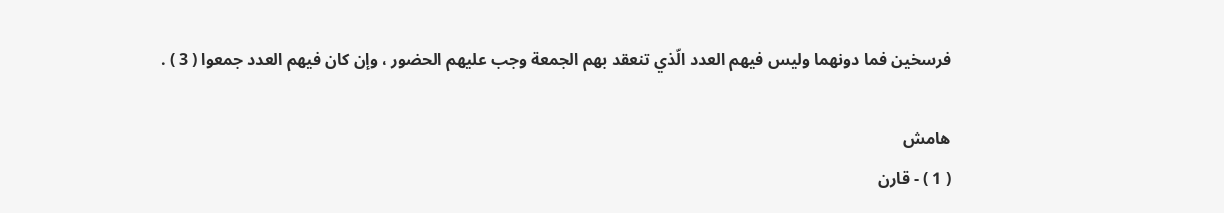فرسخين فما دونهما وليس فيهم العدد الّذي تنعقد بهم الجمعة وجب عليهم الحضور ، وإن كان فيهم العدد جمعوا ( 3 ) .

هامش
( 1 ) - قارن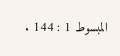المبسوط 1 : 144 .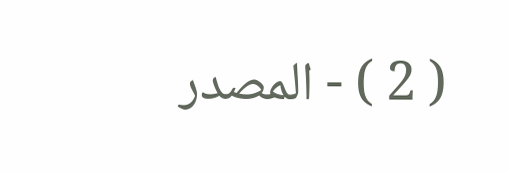( 2 ) - المصدر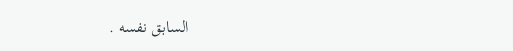السابق نفسه .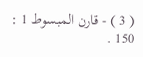( 3 ) - قارن المبسوط 1 : 150 .